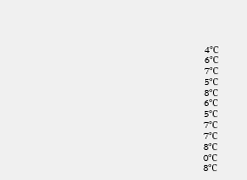4℃
6℃
7℃
5℃
8℃
6℃
5℃
7℃
7℃
8℃
0℃
8℃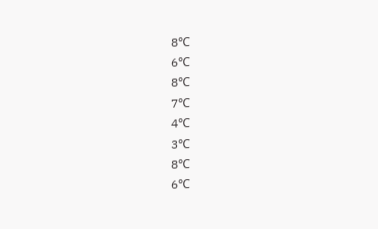8℃
6℃
8℃
7℃
4℃
3℃
8℃
6℃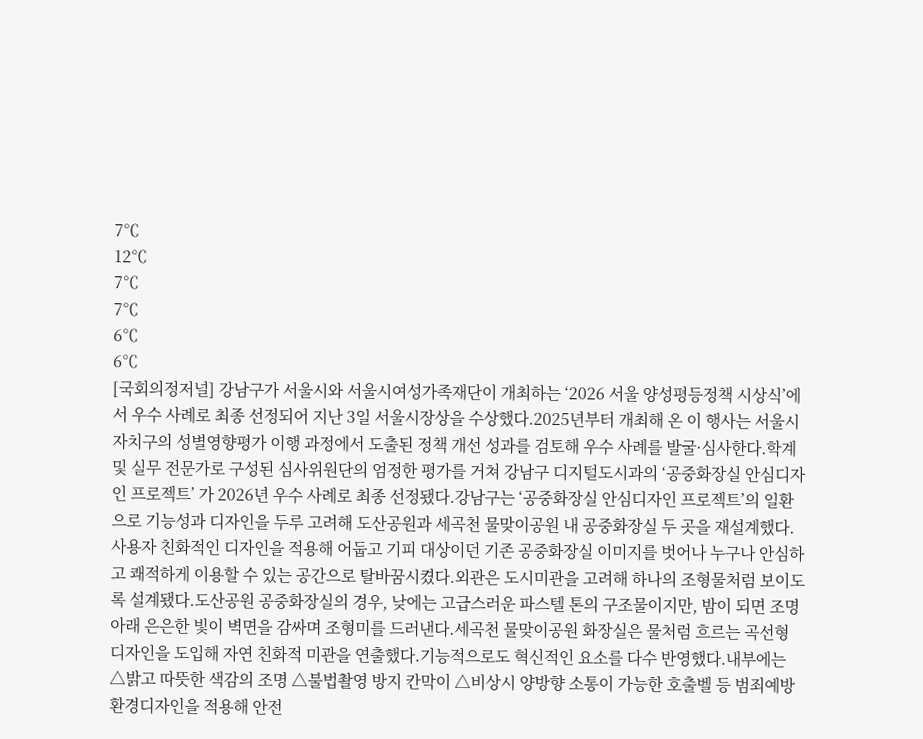7℃
12℃
7℃
7℃
6℃
6℃
[국회의정저널] 강남구가 서울시와 서울시여성가족재단이 개최하는 ‘2026 서울 양성평등정책 시상식’에서 우수 사례로 최종 선정되어 지난 3일 서울시장상을 수상했다.2025년부터 개최해 온 이 행사는 서울시 자치구의 성별영향평가 이행 과정에서 도출된 정책 개선 성과를 검토해 우수 사례를 발굴·심사한다.학계 및 실무 전문가로 구성된 심사위원단의 엄정한 평가를 거쳐 강남구 디지털도시과의 ‘공중화장실 안심디자인 프로젝트’ 가 2026년 우수 사례로 최종 선정됐다.강남구는 ‘공중화장실 안심디자인 프로젝트’의 일환으로 기능성과 디자인을 두루 고려해 도산공원과 세곡천 물맞이공원 내 공중화장실 두 곳을 재설계했다.사용자 친화적인 디자인을 적용해 어둡고 기피 대상이던 기존 공중화장실 이미지를 벗어나 누구나 안심하고 쾌적하게 이용할 수 있는 공간으로 탈바꿈시켰다.외관은 도시미관을 고려해 하나의 조형물처럼 보이도록 설계됐다.도산공원 공중화장실의 경우, 낮에는 고급스러운 파스텔 톤의 구조물이지만, 밤이 되면 조명 아래 은은한 빛이 벽면을 감싸며 조형미를 드러낸다.세곡천 물맞이공원 화장실은 물처럼 흐르는 곡선형 디자인을 도입해 자연 친화적 미관을 연출했다.기능적으로도 혁신적인 요소를 다수 반영했다.내부에는 △밝고 따뜻한 색감의 조명 △불법촬영 방지 칸막이 △비상시 양방향 소통이 가능한 호출벨 등 범죄예방환경디자인을 적용해 안전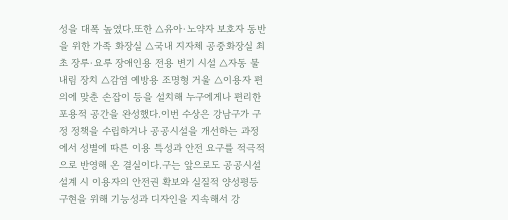성을 대폭 높였다.또한 △유아·노약자 보호자 동반을 위한 가족 화장실 △국내 지자체 공중화장실 최초 장루·요루 장애인용 전용 변기 시설 △자동 물내림 장치 △감염 예방용 조명형 거울 △이용자 편의에 맞춘 손잡이 등을 설치해 누구에게나 편리한 포용적 공간을 완성했다.이번 수상은 강남구가 구정 정책을 수립하거나 공공시설을 개선하는 과정에서 성별에 따른 이용 특성과 안전 요구를 적극적으로 반영해 온 결실이다.구는 앞으로도 공공시설 설계 시 이용자의 안전권 확보와 실질적 양성평등구현을 위해 기능성과 디자인을 지속해서 강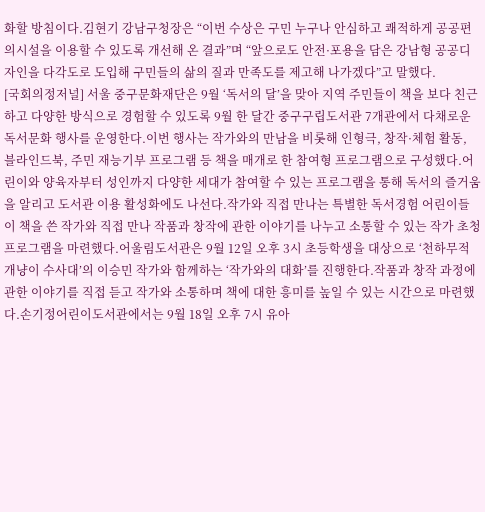화할 방침이다.김현기 강남구청장은 “이번 수상은 구민 누구나 안심하고 쾌적하게 공공편의시설을 이용할 수 있도록 개선해 온 결과”며 “앞으로도 안전·포용을 담은 강남형 공공디자인을 다각도로 도입해 구민들의 삶의 질과 만족도를 제고해 나가겠다”고 말했다.
[국회의정저널] 서울 중구문화재단은 9월 ‘독서의 달’을 맞아 지역 주민들이 책을 보다 친근하고 다양한 방식으로 경험할 수 있도록 9월 한 달간 중구구립도서관 7개관에서 다채로운 독서문화 행사를 운영한다.이번 행사는 작가와의 만남을 비롯해 인형극, 창작·체험 활동, 블라인드북, 주민 재능기부 프로그램 등 책을 매개로 한 참여형 프로그램으로 구성했다.어린이와 양육자부터 성인까지 다양한 세대가 참여할 수 있는 프로그램을 통해 독서의 즐거움을 알리고 도서관 이용 활성화에도 나선다.작가와 직접 만나는 특별한 독서경험 어린이들이 책을 쓴 작가와 직접 만나 작품과 창작에 관한 이야기를 나누고 소통할 수 있는 작가 초청 프로그램을 마련했다.어울림도서관은 9월 12일 오후 3시 초등학생을 대상으로 ‘천하무적 개냥이 수사대’의 이승민 작가와 함께하는 ‘작가와의 대화’를 진행한다.작품과 창작 과정에 관한 이야기를 직접 듣고 작가와 소통하며 책에 대한 흥미를 높일 수 있는 시간으로 마련했다.손기정어린이도서관에서는 9월 18일 오후 7시 유아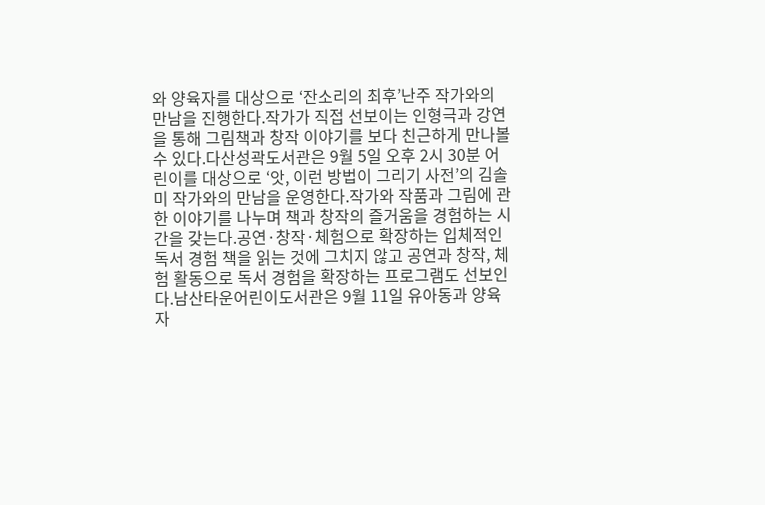와 양육자를 대상으로 ‘잔소리의 최후’난주 작가와의 만남을 진행한다.작가가 직접 선보이는 인형극과 강연을 통해 그림책과 창작 이야기를 보다 친근하게 만나볼 수 있다.다산성곽도서관은 9월 5일 오후 2시 30분 어린이를 대상으로 ‘앗, 이런 방법이 그리기 사전’의 김솔미 작가와의 만남을 운영한다.작가와 작품과 그림에 관한 이야기를 나누며 책과 창작의 즐거움을 경험하는 시간을 갖는다.공연·창작·체험으로 확장하는 입체적인 독서 경험 책을 읽는 것에 그치지 않고 공연과 창작, 체험 활동으로 독서 경험을 확장하는 프로그램도 선보인다.남산타운어린이도서관은 9월 11일 유아동과 양육자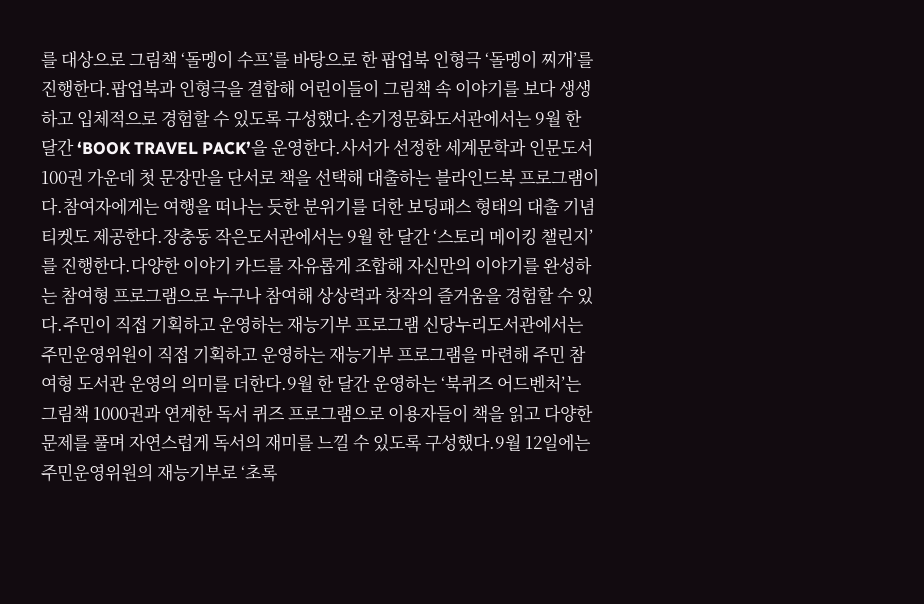를 대상으로 그림책 ‘돌멩이 수프’를 바탕으로 한 팝업북 인형극 ‘돌멩이 찌개’를 진행한다.팝업북과 인형극을 결합해 어린이들이 그림책 속 이야기를 보다 생생하고 입체적으로 경험할 수 있도록 구성했다.손기정문화도서관에서는 9월 한 달간 ‘BOOK TRAVEL PACK’을 운영한다.사서가 선정한 세계문학과 인문도서 100권 가운데 첫 문장만을 단서로 책을 선택해 대출하는 블라인드북 프로그램이다.참여자에게는 여행을 떠나는 듯한 분위기를 더한 보딩패스 형태의 대출 기념 티켓도 제공한다.장충동 작은도서관에서는 9월 한 달간 ‘스토리 메이킹 챌린지’를 진행한다.다양한 이야기 카드를 자유롭게 조합해 자신만의 이야기를 완성하는 참여형 프로그램으로 누구나 참여해 상상력과 창작의 즐거움을 경험할 수 있다.주민이 직접 기획하고 운영하는 재능기부 프로그램 신당누리도서관에서는 주민운영위원이 직접 기획하고 운영하는 재능기부 프로그램을 마련해 주민 참여형 도서관 운영의 의미를 더한다.9월 한 달간 운영하는 ‘북퀴즈 어드벤처’는 그림책 1000권과 연계한 독서 퀴즈 프로그램으로 이용자들이 책을 읽고 다양한 문제를 풀며 자연스럽게 독서의 재미를 느낄 수 있도록 구성했다.9월 12일에는 주민운영위원의 재능기부로 ‘초록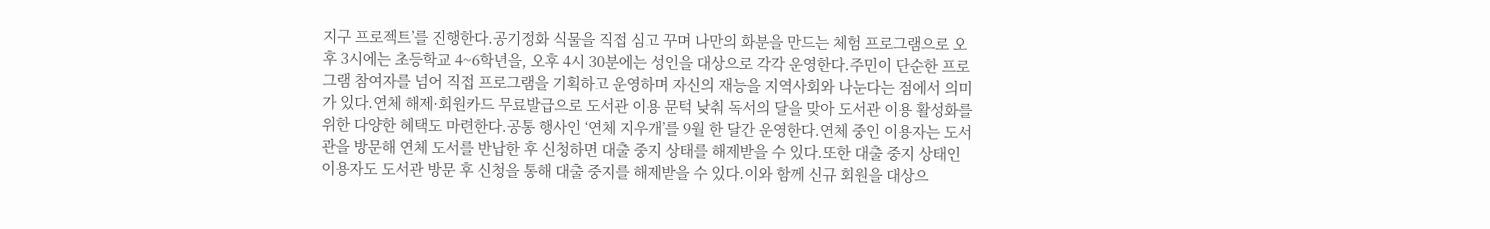지구 프로젝트’를 진행한다.공기정화 식물을 직접 심고 꾸며 나만의 화분을 만드는 체험 프로그램으로 오후 3시에는 초등학교 4~6학년을, 오후 4시 30분에는 성인을 대상으로 각각 운영한다.주민이 단순한 프로그램 참여자를 넘어 직접 프로그램을 기획하고 운영하며 자신의 재능을 지역사회와 나눈다는 점에서 의미가 있다.연체 해제·회원카드 무료발급으로 도서관 이용 문턱 낮춰 독서의 달을 맞아 도서관 이용 활성화를 위한 다양한 혜택도 마련한다.공통 행사인 ‘연체 지우개’를 9월 한 달간 운영한다.연체 중인 이용자는 도서관을 방문해 연체 도서를 반납한 후 신청하면 대출 중지 상태를 해제받을 수 있다.또한 대출 중지 상태인 이용자도 도서관 방문 후 신청을 통해 대출 중지를 해제받을 수 있다.이와 함께 신규 회원을 대상으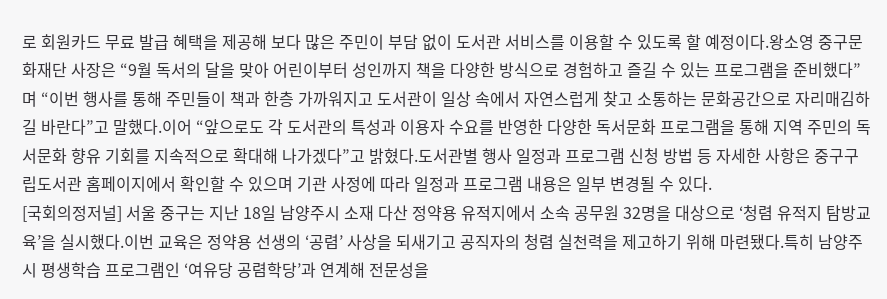로 회원카드 무료 발급 혜택을 제공해 보다 많은 주민이 부담 없이 도서관 서비스를 이용할 수 있도록 할 예정이다.왕소영 중구문화재단 사장은 “9월 독서의 달을 맞아 어린이부터 성인까지 책을 다양한 방식으로 경험하고 즐길 수 있는 프로그램을 준비했다”며 “이번 행사를 통해 주민들이 책과 한층 가까워지고 도서관이 일상 속에서 자연스럽게 찾고 소통하는 문화공간으로 자리매김하길 바란다”고 말했다.이어 “앞으로도 각 도서관의 특성과 이용자 수요를 반영한 다양한 독서문화 프로그램을 통해 지역 주민의 독서문화 향유 기회를 지속적으로 확대해 나가겠다”고 밝혔다.도서관별 행사 일정과 프로그램 신청 방법 등 자세한 사항은 중구구립도서관 홈페이지에서 확인할 수 있으며 기관 사정에 따라 일정과 프로그램 내용은 일부 변경될 수 있다.
[국회의정저널] 서울 중구는 지난 18일 남양주시 소재 다산 정약용 유적지에서 소속 공무원 32명을 대상으로 ‘청렴 유적지 탐방교육’을 실시했다.이번 교육은 정약용 선생의 ‘공렴’ 사상을 되새기고 공직자의 청렴 실천력을 제고하기 위해 마련됐다.특히 남양주시 평생학습 프로그램인 ‘여유당 공렴학당’과 연계해 전문성을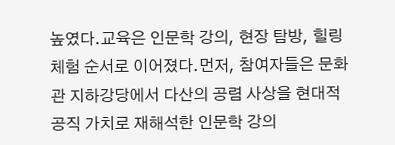높였다.교육은 인문학 강의, 현장 탐방, 힐링 체험 순서로 이어졌다.먼저, 참여자들은 문화관 지하강당에서 다산의 공렴 사상을 현대적 공직 가치로 재해석한 인문학 강의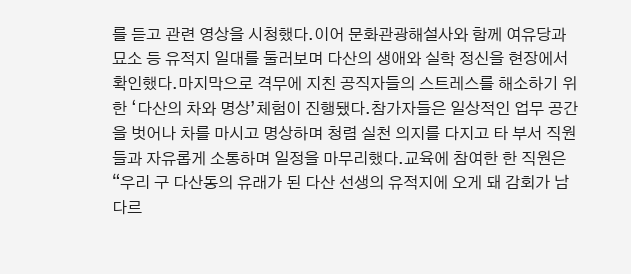를 듣고 관련 영상을 시청했다.이어 문화관광해설사와 함께 여유당과 묘소 등 유적지 일대를 둘러보며 다산의 생애와 실학 정신을 현장에서 확인했다.마지막으로 격무에 지친 공직자들의 스트레스를 해소하기 위한 ‘다산의 차와 명상’체험이 진행됐다.참가자들은 일상적인 업무 공간을 벗어나 차를 마시고 명상하며 청렴 실천 의지를 다지고 타 부서 직원들과 자유롭게 소통하며 일정을 마무리했다.교육에 참여한 한 직원은 “우리 구 다산동의 유래가 된 다산 선생의 유적지에 오게 돼 감회가 남다르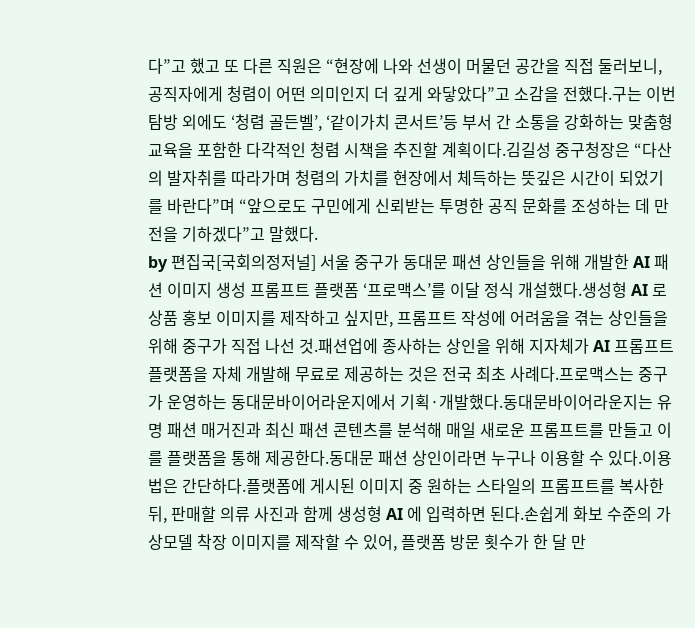다”고 했고 또 다른 직원은 “현장에 나와 선생이 머물던 공간을 직접 둘러보니, 공직자에게 청렴이 어떤 의미인지 더 깊게 와닿았다”고 소감을 전했다.구는 이번 탐방 외에도 ‘청렴 골든벨’, ‘같이가치 콘서트’등 부서 간 소통을 강화하는 맞춤형 교육을 포함한 다각적인 청렴 시책을 추진할 계획이다.김길성 중구청장은 “다산의 발자취를 따라가며 청렴의 가치를 현장에서 체득하는 뜻깊은 시간이 되었기를 바란다”며 “앞으로도 구민에게 신뢰받는 투명한 공직 문화를 조성하는 데 만전을 기하겠다”고 말했다.
by 편집국[국회의정저널] 서울 중구가 동대문 패션 상인들을 위해 개발한 AI 패션 이미지 생성 프롬프트 플랫폼 ‘프로맥스’를 이달 정식 개설했다.생성형 AI 로 상품 홍보 이미지를 제작하고 싶지만, 프롬프트 작성에 어려움을 겪는 상인들을 위해 중구가 직접 나선 것.패션업에 종사하는 상인을 위해 지자체가 AI 프롬프트 플랫폼을 자체 개발해 무료로 제공하는 것은 전국 최초 사례다.프로맥스는 중구가 운영하는 동대문바이어라운지에서 기획·개발했다.동대문바이어라운지는 유명 패션 매거진과 최신 패션 콘텐츠를 분석해 매일 새로운 프롬프트를 만들고 이를 플랫폼을 통해 제공한다.동대문 패션 상인이라면 누구나 이용할 수 있다.이용법은 간단하다.플랫폼에 게시된 이미지 중 원하는 스타일의 프롬프트를 복사한 뒤, 판매할 의류 사진과 함께 생성형 AI 에 입력하면 된다.손쉽게 화보 수준의 가상모델 착장 이미지를 제작할 수 있어, 플랫폼 방문 횟수가 한 달 만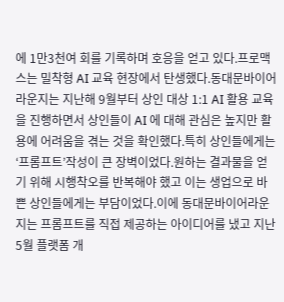에 1만3천여 회를 기록하며 호응을 얻고 있다.프로맥스는 밀착형 AI 교육 현장에서 탄생했다.동대문바이어라운지는 지난해 9월부터 상인 대상 1:1 AI 활용 교육을 진행하면서 상인들이 AI 에 대해 관심은 높지만 활용에 어려움을 겪는 것을 확인했다.특히 상인들에게는 ‘프롬프트’작성이 큰 장벽이었다.원하는 결과물을 얻기 위해 시행착오를 반복해야 했고 이는 생업으로 바쁜 상인들에게는 부담이었다.이에 동대문바이어라운지는 프롬프트를 직접 제공하는 아이디어를 냈고 지난 5월 플랫폼 개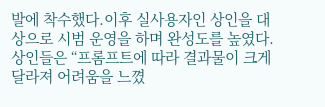발에 착수했다.이후 실사용자인 상인을 대상으로 시범 운영을 하며 완성도를 높였다.상인들은 “프롬프트에 따라 결과물이 크게 달라져 어려움을 느꼈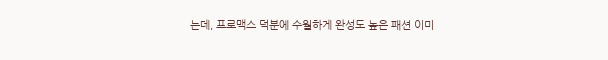는데, 프로맥스 덕분에 수월하게 완성도 높은 패션 이미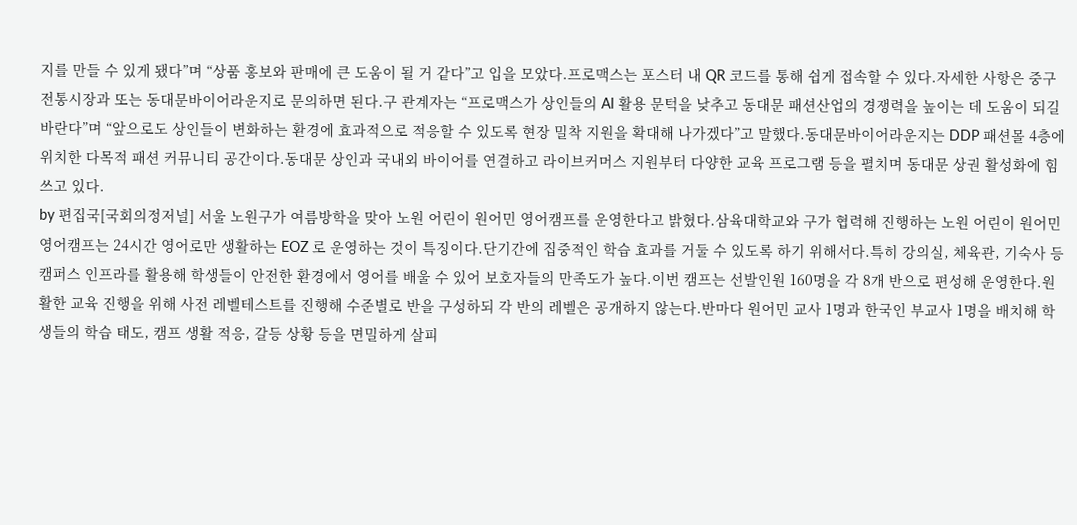지를 만들 수 있게 됐다”며 “상품 홍보와 판매에 큰 도움이 될 거 같다”고 입을 모았다.프로맥스는 포스터 내 QR 코드를 통해 쉽게 접속할 수 있다.자세한 사항은 중구 전통시장과 또는 동대문바이어라운지로 문의하면 된다.구 관계자는 “프로맥스가 상인들의 AI 활용 문턱을 낮추고 동대문 패션산업의 경쟁력을 높이는 데 도움이 되길 바란다”며 “앞으로도 상인들이 변화하는 환경에 효과적으로 적응할 수 있도록 현장 밀착 지원을 확대해 나가겠다”고 말했다.동대문바이어라운지는 DDP 패션몰 4층에 위치한 다목적 패션 커뮤니티 공간이다.동대문 상인과 국내외 바이어를 연결하고 라이브커머스 지원부터 다양한 교육 프로그램 등을 펼치며 동대문 상권 활성화에 힘쓰고 있다.
by 편집국[국회의정저널] 서울 노원구가 여름방학을 맞아 노원 어린이 원어민 영어캠프를 운영한다고 밝혔다.삼육대학교와 구가 협력해 진행하는 노원 어린이 원어민 영어캠프는 24시간 영어로만 생활하는 EOZ 로 운영하는 것이 특징이다.단기간에 집중적인 학습 효과를 거둘 수 있도록 하기 위해서다.특히 강의실, 체육관, 기숙사 등 캠퍼스 인프라를 활용해 학생들이 안전한 환경에서 영어를 배울 수 있어 보호자들의 만족도가 높다.이번 캠프는 선발인원 160명을 각 8개 반으로 편성해 운영한다.원활한 교육 진행을 위해 사전 레벨테스트를 진행해 수준별로 반을 구성하되 각 반의 레벨은 공개하지 않는다.반마다 원어민 교사 1명과 한국인 부교사 1명을 배치해 학생들의 학습 태도, 캠프 생활 적응, 갈등 상황 등을 면밀하게 살피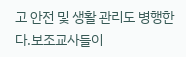고 안전 및 생활 관리도 병행한다.보조교사들이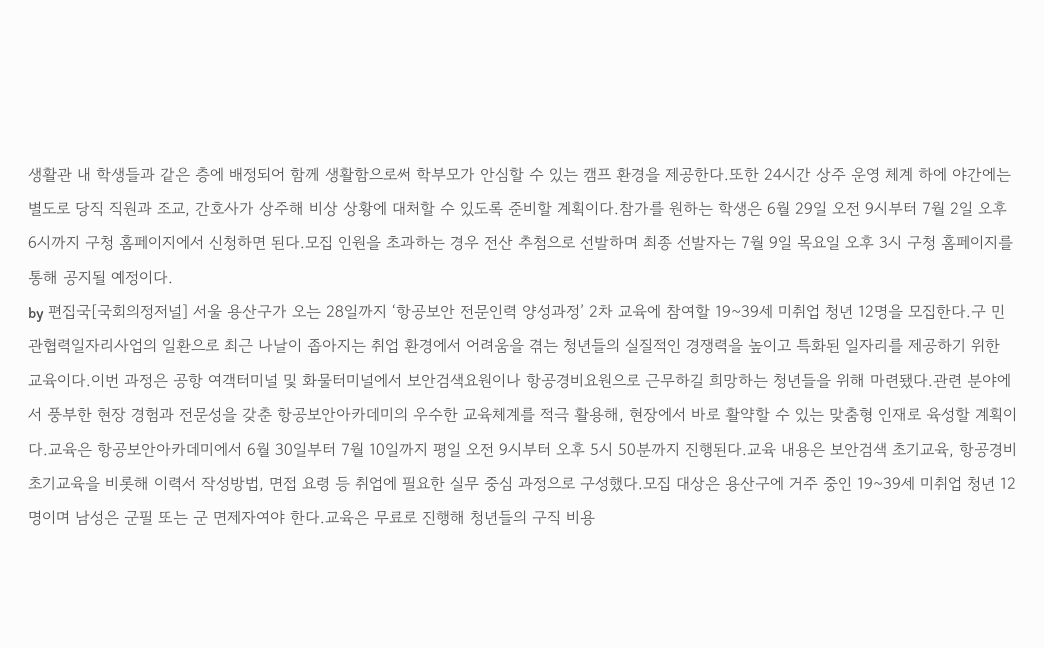생활관 내 학생들과 같은 층에 배정되어 함께 생활함으로써 학부모가 안심할 수 있는 캠프 환경을 제공한다.또한 24시간 상주 운영 체계 하에 야간에는 별도로 당직 직원과 조교, 간호사가 상주해 비상 상황에 대처할 수 있도록 준비할 계획이다.참가를 원하는 학생은 6월 29일 오전 9시부터 7월 2일 오후 6시까지 구청 홈페이지에서 신청하면 된다.모집 인원을 초과하는 경우 전산 추첨으로 선발하며 최종 선발자는 7월 9일 목요일 오후 3시 구청 홈페이지를 통해 공지될 예정이다.
by 편집국[국회의정저널] 서울 용산구가 오는 28일까지 ‘항공보안 전문인력 양성과정’ 2차 교육에 참여할 19~39세 미취업 청년 12명을 모집한다.구 민관협력일자리사업의 일환으로 최근 나날이 좁아지는 취업 환경에서 어려움을 겪는 청년들의 실질적인 경쟁력을 높이고 특화된 일자리를 제공하기 위한 교육이다.이번 과정은 공항 여객터미널 및 화물터미널에서 보안검색요원이나 항공경비요원으로 근무하길 희망하는 청년들을 위해 마련됐다.관련 분야에서 풍부한 현장 경험과 전문성을 갖춘 항공보안아카데미의 우수한 교육체계를 적극 활용해, 현장에서 바로 활약할 수 있는 맞춤형 인재로 육성할 계획이다.교육은 항공보안아카데미에서 6월 30일부터 7월 10일까지 평일 오전 9시부터 오후 5시 50분까지 진행된다.교육 내용은 보안검색 초기교육, 항공경비 초기교육을 비롯해 이력서 작성방법, 면접 요령 등 취업에 필요한 실무 중심 과정으로 구성했다.모집 대상은 용산구에 거주 중인 19~39세 미취업 청년 12명이며 남성은 군필 또는 군 면제자여야 한다.교육은 무료로 진행해 청년들의 구직 비용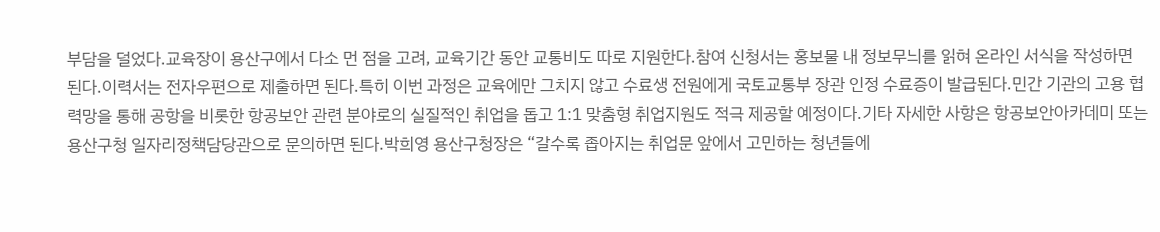부담을 덜었다.교육장이 용산구에서 다소 먼 점을 고려, 교육기간 동안 교통비도 따로 지원한다.참여 신청서는 홍보물 내 정보무늬를 읽혀 온라인 서식을 작성하면 된다.이력서는 전자우편으로 제출하면 된다.특히 이번 과정은 교육에만 그치지 않고 수료생 전원에게 국토교통부 장관 인정 수료증이 발급된다.민간 기관의 고용 협력망을 통해 공항을 비롯한 항공보안 관련 분야로의 실질적인 취업을 돕고 1:1 맞춤형 취업지원도 적극 제공할 예정이다.기타 자세한 사항은 항공보안아카데미 또는 용산구청 일자리정책담당관으로 문의하면 된다.박희영 용산구청장은 “갈수록 좁아지는 취업문 앞에서 고민하는 청년들에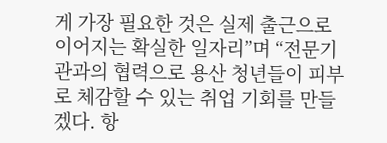게 가장 필요한 것은 실제 출근으로 이어지는 확실한 일자리”며 “전문기관과의 협력으로 용산 청년들이 피부로 체감할 수 있는 취업 기회를 만들겠다. 항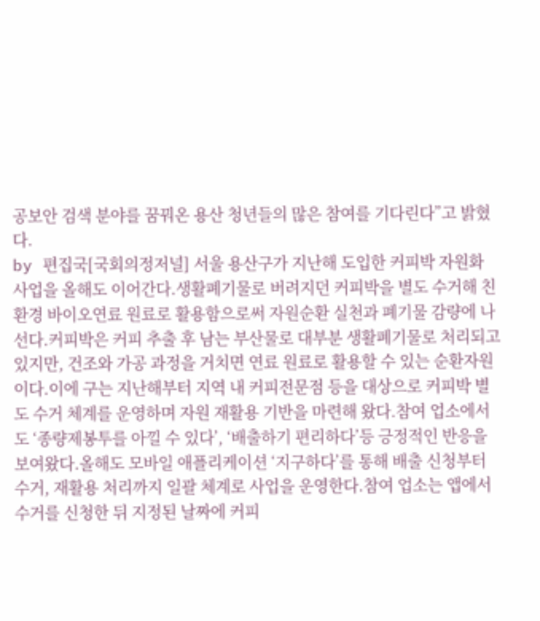공보안 검색 분야를 꿈꿔온 용산 청년들의 많은 참여를 기다린다”고 밝혔다.
by 편집국[국회의정저널] 서울 용산구가 지난해 도입한 커피박 자원화 사업을 올해도 이어간다.생활폐기물로 버려지던 커피박을 별도 수거해 친환경 바이오연료 원료로 활용함으로써 자원순환 실천과 폐기물 감량에 나선다.커피박은 커피 추출 후 남는 부산물로 대부분 생활폐기물로 처리되고 있지만, 건조와 가공 과정을 거치면 연료 원료로 활용할 수 있는 순환자원이다.이에 구는 지난해부터 지역 내 커피전문점 등을 대상으로 커피박 별도 수거 체계를 운영하며 자원 재활용 기반을 마련해 왔다.참여 업소에서도 ‘종량제봉투를 아낄 수 있다’, ‘배출하기 편리하다’등 긍정적인 반응을 보여왔다.올해도 모바일 애플리케이션 ‘지구하다’를 통해 배출 신청부터 수거, 재활용 처리까지 일괄 체계로 사업을 운영한다.참여 업소는 앱에서 수거를 신청한 뒤 지정된 날짜에 커피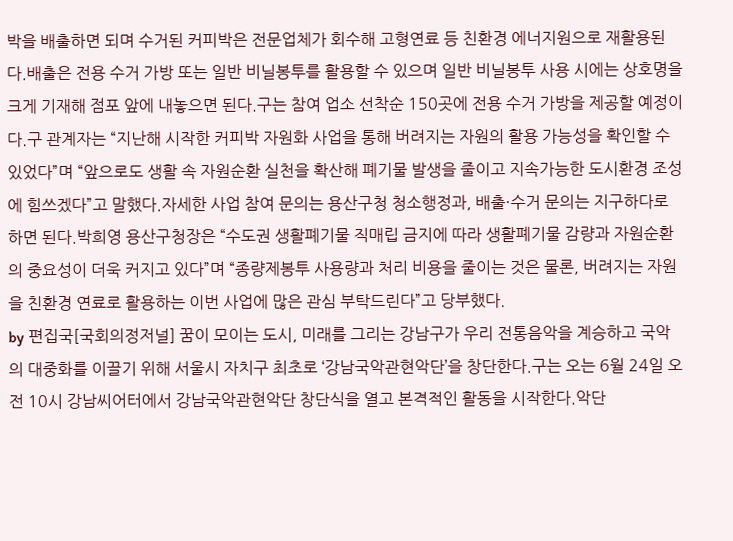박을 배출하면 되며 수거된 커피박은 전문업체가 회수해 고형연료 등 친환경 에너지원으로 재활용된다.배출은 전용 수거 가방 또는 일반 비닐봉투를 활용할 수 있으며 일반 비닐봉투 사용 시에는 상호명을 크게 기재해 점포 앞에 내놓으면 된다.구는 참여 업소 선착순 150곳에 전용 수거 가방을 제공할 예정이다.구 관계자는 “지난해 시작한 커피박 자원화 사업을 통해 버려지는 자원의 활용 가능성을 확인할 수 있었다”며 “앞으로도 생활 속 자원순환 실천을 확산해 폐기물 발생을 줄이고 지속가능한 도시환경 조성에 힘쓰겠다”고 말했다.자세한 사업 참여 문의는 용산구청 청소행정과, 배출·수거 문의는 지구하다로 하면 된다.박희영 용산구청장은 “수도권 생활폐기물 직매립 금지에 따라 생활폐기물 감량과 자원순환의 중요성이 더욱 커지고 있다”며 “종량제봉투 사용량과 처리 비용을 줄이는 것은 물론, 버려지는 자원을 친환경 연료로 활용하는 이번 사업에 많은 관심 부탁드린다”고 당부했다.
by 편집국[국회의정저널] 꿈이 모이는 도시, 미래를 그리는 강남구가 우리 전통음악을 계승하고 국악의 대중화를 이끌기 위해 서울시 자치구 최초로 ‘강남국악관현악단’을 창단한다.구는 오는 6월 24일 오전 10시 강남씨어터에서 강남국악관현악단 창단식을 열고 본격적인 활동을 시작한다.악단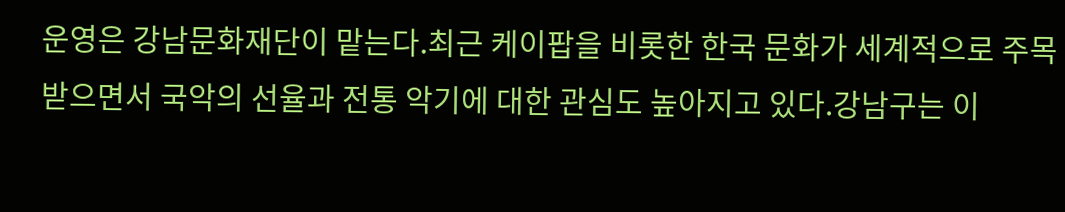운영은 강남문화재단이 맡는다.최근 케이팝을 비롯한 한국 문화가 세계적으로 주목받으면서 국악의 선율과 전통 악기에 대한 관심도 높아지고 있다.강남구는 이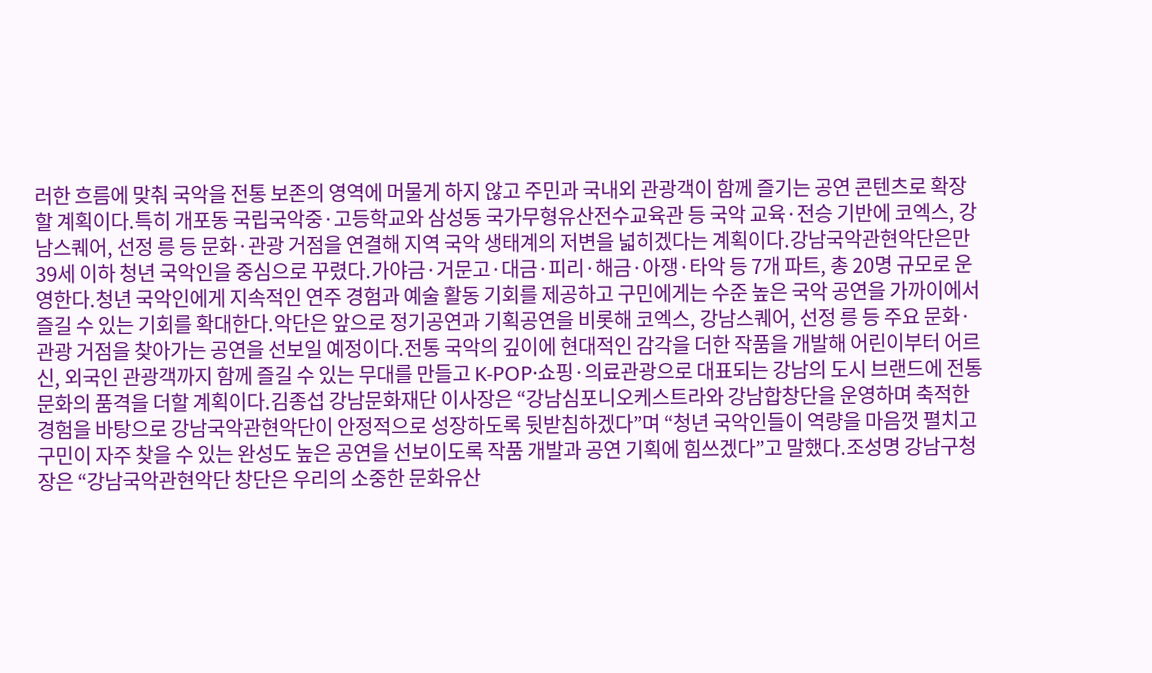러한 흐름에 맞춰 국악을 전통 보존의 영역에 머물게 하지 않고 주민과 국내외 관광객이 함께 즐기는 공연 콘텐츠로 확장할 계획이다.특히 개포동 국립국악중·고등학교와 삼성동 국가무형유산전수교육관 등 국악 교육·전승 기반에 코엑스, 강남스퀘어, 선정 릉 등 문화·관광 거점을 연결해 지역 국악 생태계의 저변을 넓히겠다는 계획이다.강남국악관현악단은만 39세 이하 청년 국악인을 중심으로 꾸렸다.가야금·거문고·대금·피리·해금·아쟁·타악 등 7개 파트, 총 20명 규모로 운영한다.청년 국악인에게 지속적인 연주 경험과 예술 활동 기회를 제공하고 구민에게는 수준 높은 국악 공연을 가까이에서 즐길 수 있는 기회를 확대한다.악단은 앞으로 정기공연과 기획공연을 비롯해 코엑스, 강남스퀘어, 선정 릉 등 주요 문화·관광 거점을 찾아가는 공연을 선보일 예정이다.전통 국악의 깊이에 현대적인 감각을 더한 작품을 개발해 어린이부터 어르신, 외국인 관광객까지 함께 즐길 수 있는 무대를 만들고 K-POP·쇼핑·의료관광으로 대표되는 강남의 도시 브랜드에 전통문화의 품격을 더할 계획이다.김종섭 강남문화재단 이사장은 “강남심포니오케스트라와 강남합창단을 운영하며 축적한 경험을 바탕으로 강남국악관현악단이 안정적으로 성장하도록 뒷받침하겠다”며 “청년 국악인들이 역량을 마음껏 펼치고 구민이 자주 찾을 수 있는 완성도 높은 공연을 선보이도록 작품 개발과 공연 기획에 힘쓰겠다”고 말했다.조성명 강남구청장은 “강남국악관현악단 창단은 우리의 소중한 문화유산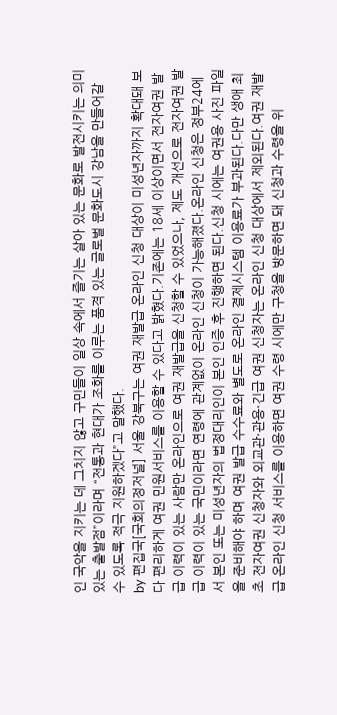인 국악을 지키는 데 그치지 않고 구민들이 일상 속에서 즐기는 살아 있는 문화로 발전시키는 의미 있는 출발점”이라며 “전통과 현대가 조화를 이루는 품격 있는 글로벌 문화도시 강남을 만들어갈 수 있도록 적극 지원하겠다”고 말했다.
by 편집국[국회의정저널] 서울 강북구는 여권 재발급 온라인 신청 대상이 미성년자까지 확대돼 보다 편리하게 여권 민원서비스를 이용할 수 있다고 밝혔다.기존에는 18세 이상이면서 전자여권 발급 이력이 있는 사람만 온라인으로 여권 재발급을 신청할 수 있었으나, 제도 개선으로 전자여권 발급 이력이 있는 국민이라면 연령에 관계없이 온라인 신청이 가능해졌다.온라인 신청은 정부24에서 본인 또는 미성년자의 법정대리인이 본인 인증 후 진행하면 된다.신청 시에는 여권용 사진 파일을 준비해야 하며 여권 발급 수수료와 별도로 온라인 결제시스템 이용료가 부과된다.다만 생애 최초 전자여권 신청자와 외교관·관용·긴급 여권 신청자는 온라인 신청 대상에서 제외된다.여권 재발급 온라인 신청 서비스를 이용하면 여권 수령 시에만 구청을 방문하면 돼 신청과 수령을 위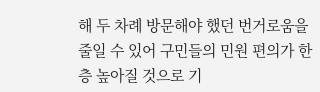해 두 차례 방문해야 했던 번거로움을 줄일 수 있어 구민들의 민원 편의가 한층 높아질 것으로 기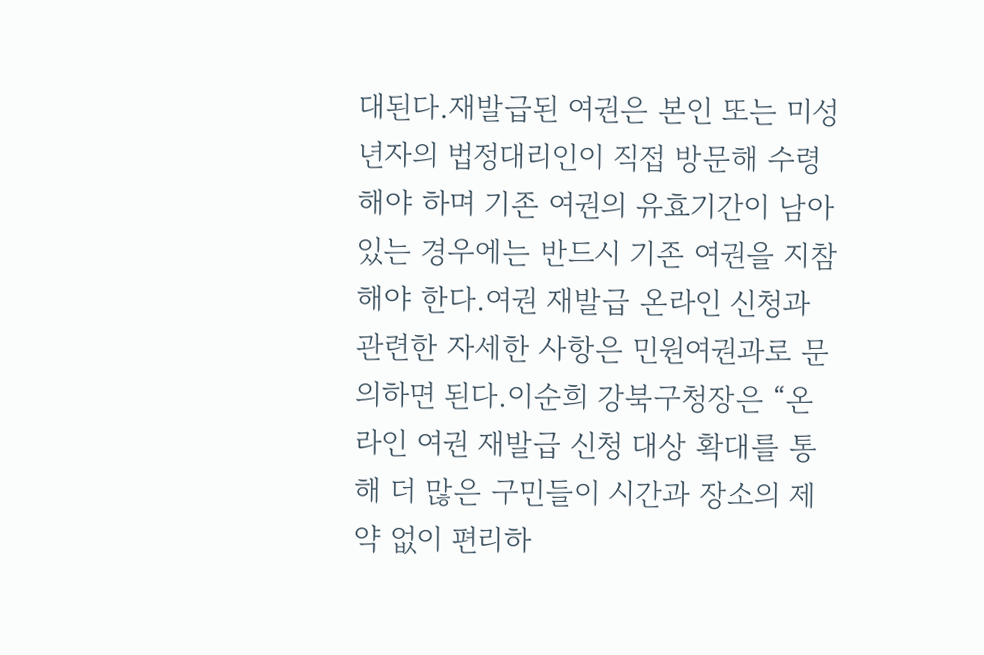대된다.재발급된 여권은 본인 또는 미성년자의 법정대리인이 직접 방문해 수령해야 하며 기존 여권의 유효기간이 남아 있는 경우에는 반드시 기존 여권을 지참해야 한다.여권 재발급 온라인 신청과 관련한 자세한 사항은 민원여권과로 문의하면 된다.이순희 강북구청장은 “온라인 여권 재발급 신청 대상 확대를 통해 더 많은 구민들이 시간과 장소의 제약 없이 편리하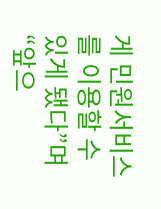게 민원서비스를 이용할 수 있게 됐다”며 “앞으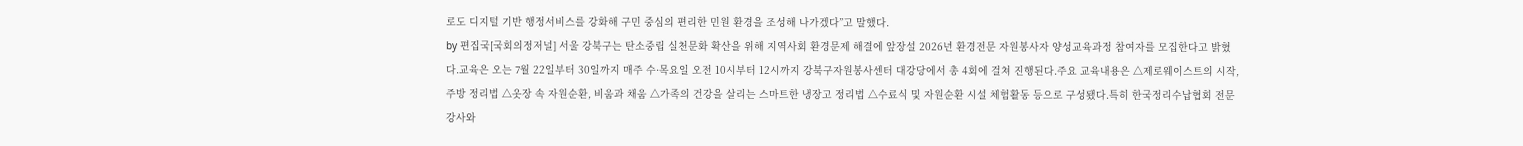로도 디지털 기반 행정서비스를 강화해 구민 중심의 편리한 민원 환경을 조성해 나가겠다”고 말했다.
by 편집국[국회의정저널] 서울 강북구는 탄소중립 실천문화 확산을 위해 지역사회 환경문제 해결에 앞장설 2026년 환경전문 자원봉사자 양성교육과정 참여자를 모집한다고 밝혔다.교육은 오는 7월 22일부터 30일까지 매주 수·목요일 오전 10시부터 12시까지 강북구자원봉사센터 대강당에서 총 4회에 걸쳐 진행된다.주요 교육내용은 △제로웨이스트의 시작, 주방 정리법 △옷장 속 자원순환, 비움과 채움 △가족의 건강을 살리는 스마트한 냉장고 정리법 △수료식 및 자원순환 시설 체험활동 등으로 구성됐다.특히 한국정리수납협회 전문강사와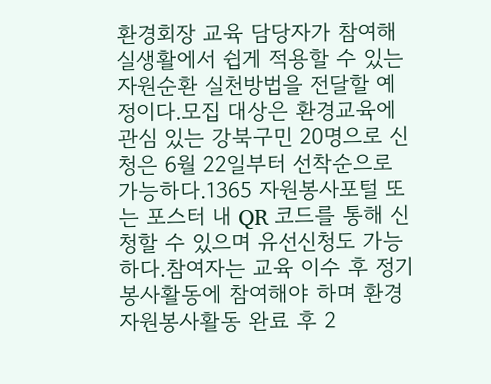환경회장 교육 담당자가 참여해 실생활에서 쉽게 적용할 수 있는 자원순환 실천방법을 전달할 예정이다.모집 대상은 환경교육에 관심 있는 강북구민 20명으로 신청은 6월 22일부터 선착순으로 가능하다.1365 자원봉사포털 또는 포스터 내 QR 코드를 통해 신청할 수 있으며 유선신청도 가능하다.참여자는 교육 이수 후 정기 봉사활동에 참여해야 하며 환경 자원봉사활동 완료 후 2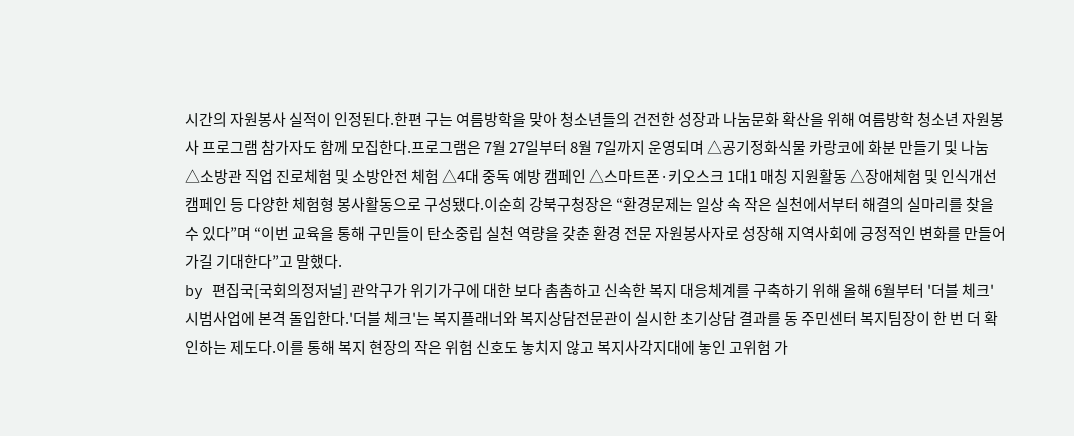시간의 자원봉사 실적이 인정된다.한편 구는 여름방학을 맞아 청소년들의 건전한 성장과 나눔문화 확산을 위해 여름방학 청소년 자원봉사 프로그램 참가자도 함께 모집한다.프로그램은 7월 27일부터 8월 7일까지 운영되며 △공기정화식물 카랑코에 화분 만들기 및 나눔 △소방관 직업 진로체험 및 소방안전 체험 △4대 중독 예방 캠페인 △스마트폰·키오스크 1대1 매칭 지원활동 △장애체험 및 인식개선 캠페인 등 다양한 체험형 봉사활동으로 구성됐다.이순희 강북구청장은 “환경문제는 일상 속 작은 실천에서부터 해결의 실마리를 찾을 수 있다”며 “이번 교육을 통해 구민들이 탄소중립 실천 역량을 갖춘 환경 전문 자원봉사자로 성장해 지역사회에 긍정적인 변화를 만들어 가길 기대한다”고 말했다.
by 편집국[국회의정저널] 관악구가 위기가구에 대한 보다 촘촘하고 신속한 복지 대응체계를 구축하기 위해 올해 6월부터 '더블 체크'시범사업에 본격 돌입한다.'더블 체크'는 복지플래너와 복지상담전문관이 실시한 초기상담 결과를 동 주민센터 복지팀장이 한 번 더 확인하는 제도다.이를 통해 복지 현장의 작은 위험 신호도 놓치지 않고 복지사각지대에 놓인 고위험 가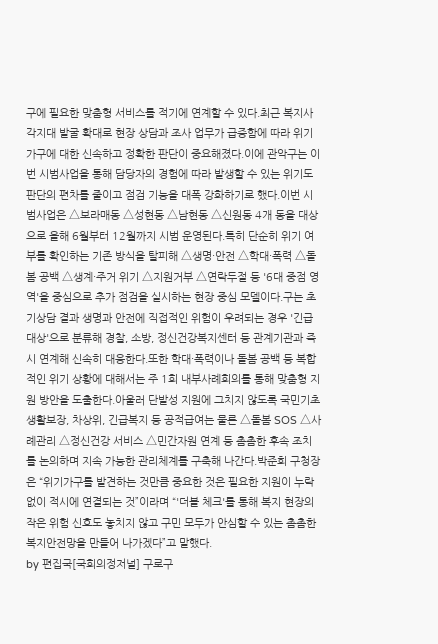구에 필요한 맞춤형 서비스를 적기에 연계할 수 있다.최근 복지사각지대 발굴 확대로 현장 상담과 조사 업무가 급증함에 따라 위기가구에 대한 신속하고 정확한 판단이 중요해졌다.이에 관악구는 이번 시범사업을 통해 담당자의 경험에 따라 발생할 수 있는 위기도 판단의 편차를 줄이고 점검 기능을 대폭 강화하기로 했다.이번 시범사업은 △보라매동 △성현동 △남현동 △신원동 4개 동을 대상으로 올해 6월부터 12월까지 시범 운영된다.특히 단순히 위기 여부를 확인하는 기존 방식을 탈피해 △생명·안전 △학대·폭력 △돌봄 공백 △생계·주거 위기 △지원거부 △연락두절 등 '6대 중점 영역'을 중심으로 추가 점검을 실시하는 현장 중심 모델이다.구는 초기상담 결과 생명과 안전에 직접적인 위험이 우려되는 경우 '긴급 대상'으로 분류해 경찰, 소방, 정신건강복지센터 등 관계기관과 즉시 연계해 신속히 대응한다.또한 학대·폭력이나 돌봄 공백 등 복합적인 위기 상황에 대해서는 주 1회 내부사례회의를 통해 맞춤형 지원 방안을 도출한다.아울러 단발성 지원에 그치지 않도록 국민기초생활보장, 차상위, 긴급복지 등 공적급여는 물론 △돌봄 SOS △사례관리 △정신건강 서비스 △민간자원 연계 등 촘촘한 후속 조치를 논의하며 지속 가능한 관리체계를 구축해 나간다.박준희 구청장은 “위기가구를 발견하는 것만큼 중요한 것은 필요한 지원이 누락 없이 적시에 연결되는 것”이라며 “'더블 체크'를 통해 복지 현장의 작은 위험 신호도 놓치지 않고 구민 모두가 안심할 수 있는 촘촘한 복지안전망을 만들어 나가겠다”고 말했다.
by 편집국[국회의정저널] 구로구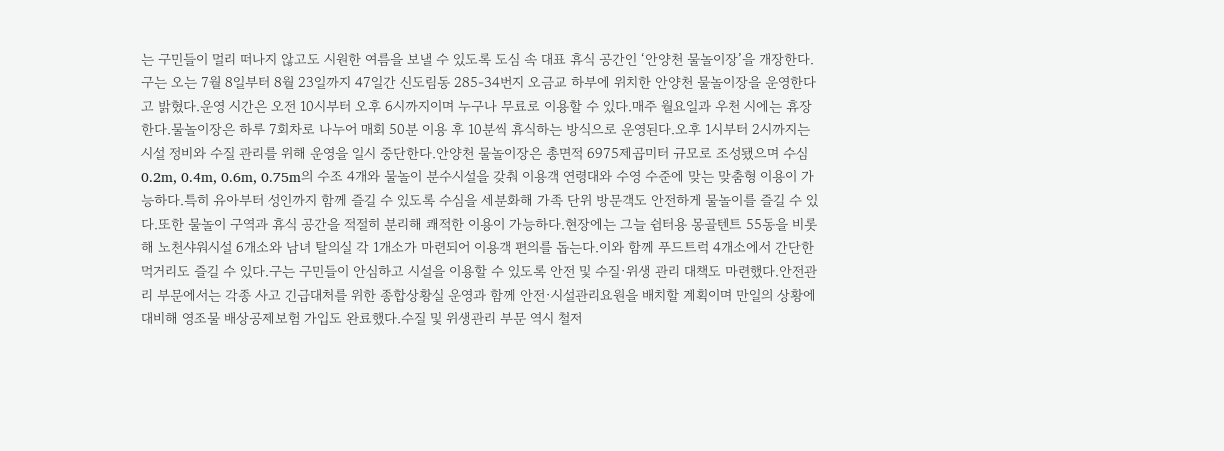는 구민들이 멀리 떠나지 않고도 시원한 여름을 보낼 수 있도록 도심 속 대표 휴식 공간인 ‘안양천 물놀이장’을 개장한다.구는 오는 7월 8일부터 8월 23일까지 47일간 신도림동 285-34번지 오금교 하부에 위치한 안양천 물놀이장을 운영한다고 밝혔다.운영 시간은 오전 10시부터 오후 6시까지이며 누구나 무료로 이용할 수 있다.매주 월요일과 우천 시에는 휴장한다.물놀이장은 하루 7회차로 나누어 매회 50분 이용 후 10분씩 휴식하는 방식으로 운영된다.오후 1시부터 2시까지는 시설 정비와 수질 관리를 위해 운영을 일시 중단한다.안양천 물놀이장은 총면적 6975제곱미터 규모로 조성됐으며 수심 0.2m, 0.4m, 0.6m, 0.75m의 수조 4개와 물놀이 분수시설을 갖춰 이용객 연령대와 수영 수준에 맞는 맞춤형 이용이 가능하다.특히 유아부터 성인까지 함께 즐길 수 있도록 수심을 세분화해 가족 단위 방문객도 안전하게 물놀이를 즐길 수 있다.또한 물놀이 구역과 휴식 공간을 적절히 분리해 쾌적한 이용이 가능하다.현장에는 그늘 쉼터용 몽골텐트 55동을 비롯해 노천샤워시설 6개소와 남녀 탈의실 각 1개소가 마련되어 이용객 편의를 돕는다.이와 함께 푸드트럭 4개소에서 간단한 먹거리도 즐길 수 있다.구는 구민들이 안심하고 시설을 이용할 수 있도록 안전 및 수질·위생 관리 대책도 마련했다.안전관리 부문에서는 각종 사고 긴급대처를 위한 종합상황실 운영과 함께 안전·시설관리요원을 배치할 계획이며 만일의 상황에 대비해 영조물 배상공제보험 가입도 완료했다.수질 및 위생관리 부문 역시 철저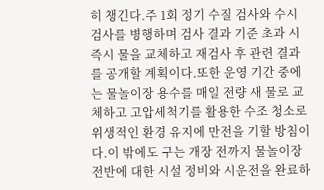히 챙긴다.주 1회 정기 수질 검사와 수시 검사를 병행하며 검사 결과 기준 초과 시 즉시 물을 교체하고 재검사 후 관련 결과를 공개할 계획이다.또한 운영 기간 중에는 물놀이장 용수를 매일 전량 새 물로 교체하고 고압세척기를 활용한 수조 청소로 위생적인 환경 유지에 만전을 기할 방침이다.이 밖에도 구는 개장 전까지 물놀이장 전반에 대한 시설 정비와 시운전을 완료하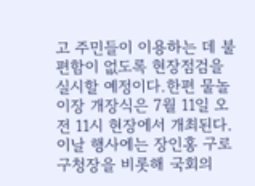고 주민들이 이용하는 데 불편함이 없도록 현장점검을 실시할 예정이다.한편 물놀이장 개장식은 7월 11일 오전 11시 현장에서 개최된다.이날 행사에는 장인홍 구로구청장을 비롯해 국회의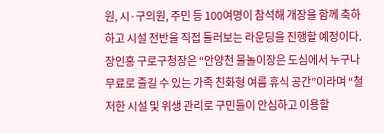원, 시·구의원, 주민 등 100여명이 참석해 개장을 함께 축하하고 시설 전반을 직접 둘러보는 라운딩을 진행할 예정이다.장인홍 구로구청장은 “안양천 물놀이장은 도심에서 누구나 무료로 즐길 수 있는 가족 친화형 여름 휴식 공간”이라며 “철저한 시설 및 위생 관리로 구민들이 안심하고 이용할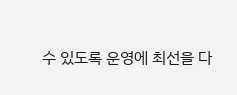수 있도록 운영에 최선을 다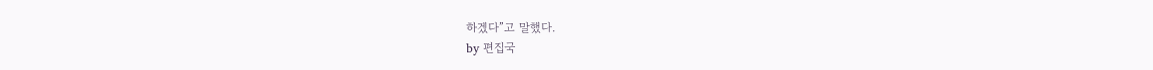하겠다”고 말했다.
by 편집국